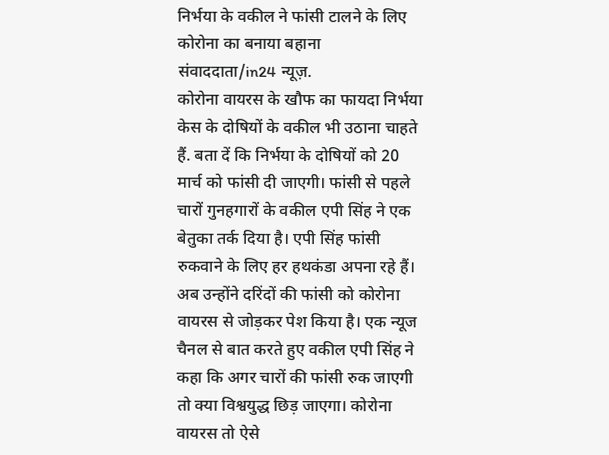निर्भया के वकील ने फांसी टालने के लिए कोरोना का बनाया बहाना
संवाददाता/in24 न्यूज़.
कोरोना वायरस के खौफ का फायदा निर्भया केस के दोषियों के वकील भी उठाना चाहते हैं. बता दें कि निर्भया के दोषियों को 20 मार्च को फांसी दी जाएगी। फांसी से पहले चारों गुनहगारों के वकील एपी सिंह ने एक बेतुका तर्क दिया है। एपी सिंह फांसी रुकवाने के लिए हर हथकंडा अपना रहे हैं। अब उन्होंने दरिंदों की फांसी को कोरोना वायरस से जोड़कर पेश किया है। एक न्यूज चैनल से बात करते हुए वकील एपी सिंह ने कहा कि अगर चारों की फांसी रुक जाएगी तो क्या विश्वयुद्ध छिड़ जाएगा। कोरोना वायरस तो ऐसे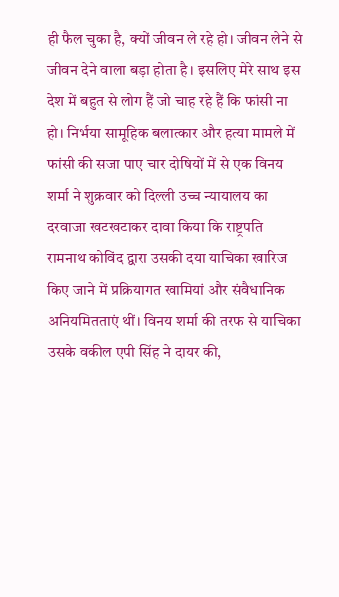ही फैल चुका है, क्यों जीवन ले रहे हो। जीवन लेने से जीवन देने वाला बड़ा होता है। इसलिए मेरे साथ इस देश में बहुत से लोग हैं जो चाह रहे हैं कि फांसी ना हो। निर्भया सामूहिक बलात्कार और हत्या मामले में फांसी की सजा पाए चार दोषियों में से एक विनय शर्मा ने शुक्रवार को दिल्ली उच्च न्यायालय का दरवाजा खटखटाकर दावा किया कि राष्ट्रपति रामनाथ कोविंद द्वारा उसकी दया याचिका खारिज किए जाने में प्रक्रियागत खामियां और संवैधानिक अनियमितताएं थीं। विनय शर्मा की तरफ से याचिका उसके वकील एपी सिंह ने दायर की,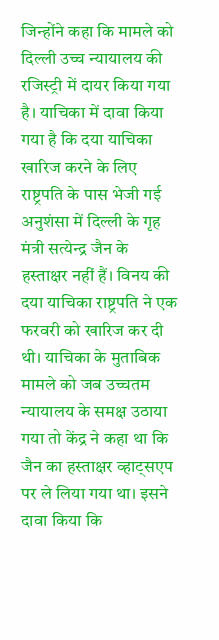जिन्होंने कहा कि मामले को दिल्ली उच्च न्यायालय की रजिस्ट्री में दायर किया गया है। याचिका में दावा किया गया है कि दया याचिका खारिज करने के लिए राष्ट्रपति के पास भेजी गई अनुशंसा में दिल्ली के गृह मंत्री सत्येन्द्र जैन के हस्ताक्षर नहीं हैं। विनय की दया याचिका राष्ट्रपति ने एक फरवरी को खारिज कर दी थी। याचिका के मुताबिक मामले को जब उच्चतम न्यायालय के समक्ष उठाया गया तो केंद्र ने कहा था कि जैन का हस्ताक्षर व्हाट्सएप पर ले लिया गया था। इसने दावा किया कि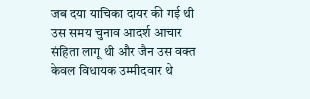जब दया याचिका दायर की गई थी उस समय चुनाव आदर्श आचार संहिता लागू थी और जैन उस वक्त केवल विधायक उम्मीदवार थे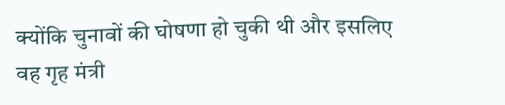क्योंकि चुनावों की घोषणा हो चुकी थी और इसलिए वह गृह मंत्री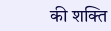की शक्ति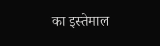का इस्तेमाल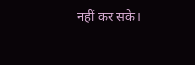नहीं कर सके।